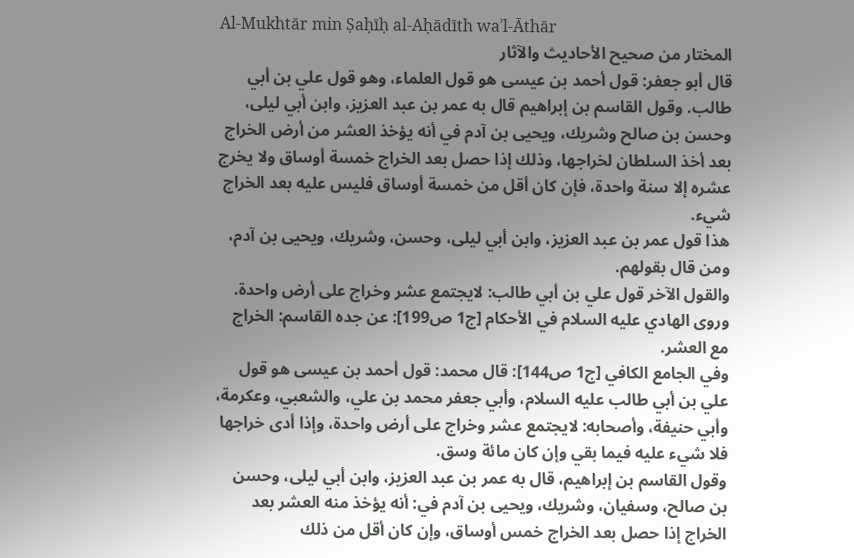Al-Mukhtār min Ṣaḥīḥ al-Aḥādīth waʾl-Āthār
المختار من صحيح الأحاديث والآثار
قال أبو جعفر: قول أحمد بن عيسى هو قول العلماء، وهو قول علي بن أبي طالب. وقول القاسم بن إبراهيم قال به عمر بن عبد العزيز، وابن أبي ليلى، وحسن بن صالح وشريك، ويحيى بن آدم في أنه يؤخذ العشر من أرض الخراج بعد أخذ السلطان لخراجها، وذلك إذا حصل بعد الخراج خمسة أوساق ولا يخرج عشره إلا سنة واحدة، فإن كان أقل من خمسة أوساق فليس عليه بعد الخراج شيء.
هذا قول عمر بن عبد العزيز، وابن أبي ليلى، وحسن، وشريك، ويحيى بن آدم، ومن قال بقولهم.
والقول الآخر قول علي بن أبي طالب: لايجتمع عشر وخراج على أرض واحدة.
وروى الهادي عليه السلام في الأحكام [ج1 ص199]: عن جده القاسم: الخراج مع العشر.
وفي الجامع الكافي [ج1 ص144]: قال محمد: قول أحمد بن عيسى هو قول علي بن أبي طالب عليه السلام، وأبي جعفر محمد بن علي، والشعبي، وعكرمة، وأبي حنيفة، وأصحابه: لايجتمع عشر وخراج على أرض واحدة، وإذا أدى خراجها فلا شيء عليه فيما بقي وإن كان مائة وسق.
وقول القاسم بن إبراهيم، قال به عمر بن عبد العزيز، وابن أبي ليلى، وحسن بن صالح، وسفيان، وشريك، ويحيى بن آدم في: أنه يؤخذ منه العشر بعد الخراج إذا حصل بعد الخراج خمس أوساق، وإن كان أقل من ذلك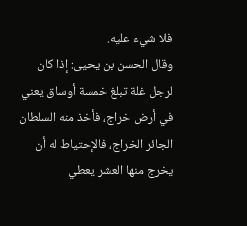فلا شيء عليه.
وقال الحسن بن يحيى: إذا كان لرجل غلة تبلغ خمسة أوساق يعني في أرض خراج، فأخذ منه السلطان الجائر الخراج، فالإحتياط له أن يخرج منها العشر يعطي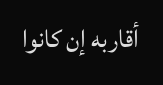أقاربه إن كانوا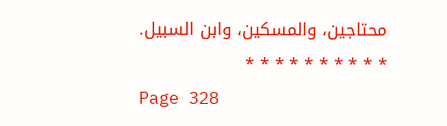محتاجين، والمسكين، وابن السبيل.
* * * * * * * * * *
Page 328